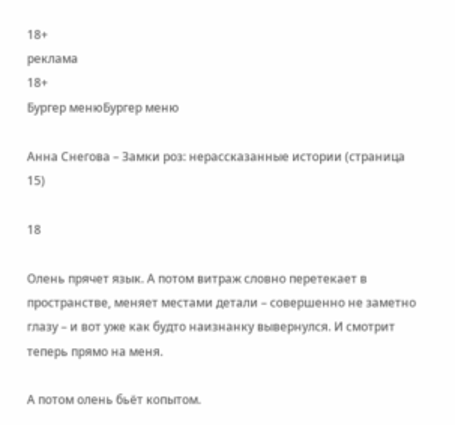18+
реклама
18+
Бургер менюБургер меню

Анна Снегова – Замки роз: нерассказанные истории (страница 15)

18

Олень прячет язык. А потом витраж словно перетекает в пространстве, меняет местами детали – совершенно не заметно глазу – и вот уже как будто наизнанку вывернулся. И смотрит теперь прямо на меня.

А потом олень бьёт копытом.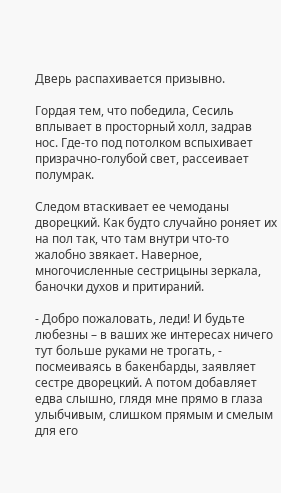Дверь распахивается призывно.

Гордая тем, что победила, Сесиль вплывает в просторный холл, задрав нос. Где-то под потолком вспыхивает призрачно-голубой свет, рассеивает полумрак.

Следом втаскивает ее чемоданы дворецкий. Как будто случайно роняет их на пол так, что там внутри что-то жалобно звякает. Наверное, многочисленные сестрицыны зеркала, баночки духов и притираний.

- Добро пожаловать, леди! И будьте любезны – в ваших же интересах ничего тут больше руками не трогать, - посмеиваясь в бакенбарды, заявляет сестре дворецкий. А потом добавляет едва слышно, глядя мне прямо в глаза улыбчивым, слишком прямым и смелым для его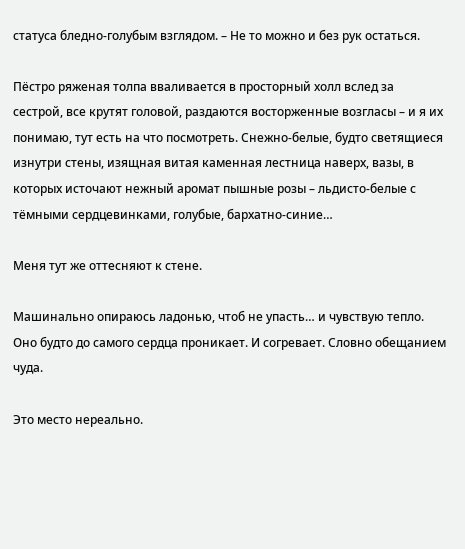статуса бледно-голубым взглядом. – Не то можно и без рук остаться.

Пёстро ряженая толпа вваливается в просторный холл вслед за сестрой, все крутят головой, раздаются восторженные возгласы – и я их понимаю, тут есть на что посмотреть. Снежно-белые, будто светящиеся изнутри стены, изящная витая каменная лестница наверх, вазы, в которых источают нежный аромат пышные розы – льдисто-белые с тёмными сердцевинками, голубые, бархатно-синие…

Меня тут же оттесняют к стене.

Машинально опираюсь ладонью, чтоб не упасть… и чувствую тепло. Оно будто до самого сердца проникает. И согревает. Словно обещанием чуда.

Это место нереально.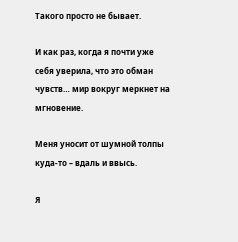Такого просто не бывает.

И как раз, когда я почти уже себя уверила, что это обман чувств… мир вокруг меркнет на мгновение.

Меня уносит от шумной толпы куда-то – вдаль и ввысь.

Я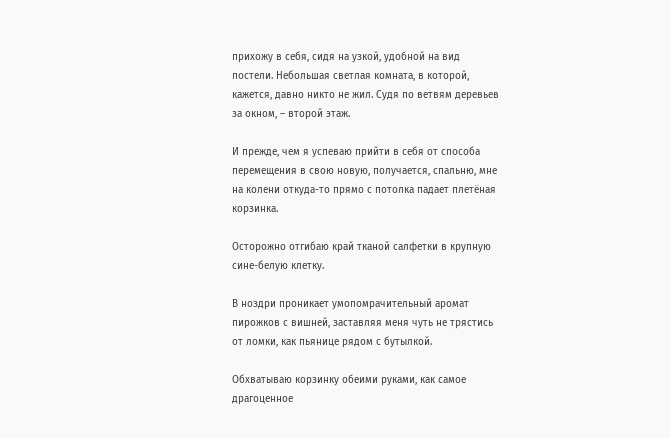прихожу в себя, сидя на узкой, удобной на вид постели. Небольшая светлая комната, в которой, кажется, давно никто не жил. Судя по ветвям деревьев за окном, – второй этаж.

И прежде, чем я успеваю прийти в себя от способа перемещения в свою новую, получается, спальню, мне на колени откуда-то прямо с потолка падает плетёная корзинка.

Осторожно отгибаю край тканой салфетки в крупную сине-белую клетку.

В ноздри проникает умопомрачительный аромат пирожков с вишней, заставляя меня чуть не трястись от ломки, как пьянице рядом с бутылкой.

Обхватываю корзинку обеими руками, как самое драгоценное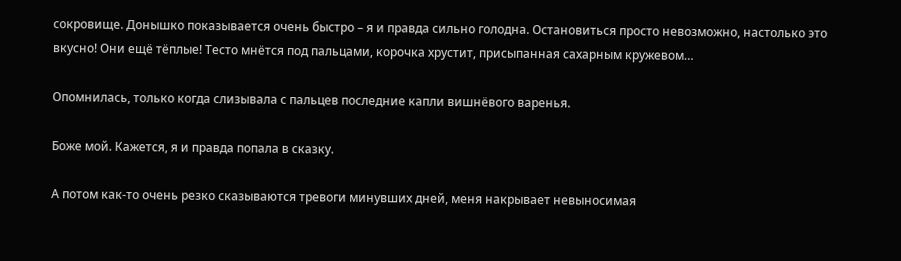сокровище. Донышко показывается очень быстро – я и правда сильно голодна. Остановиться просто невозможно, настолько это вкусно! Они ещё тёплые! Тесто мнётся под пальцами, корочка хрустит, присыпанная сахарным кружевом…

Опомнилась, только когда слизывала с пальцев последние капли вишнёвого варенья.

Боже мой. Кажется, я и правда попала в сказку.

А потом как-то очень резко сказываются тревоги минувших дней, меня накрывает невыносимая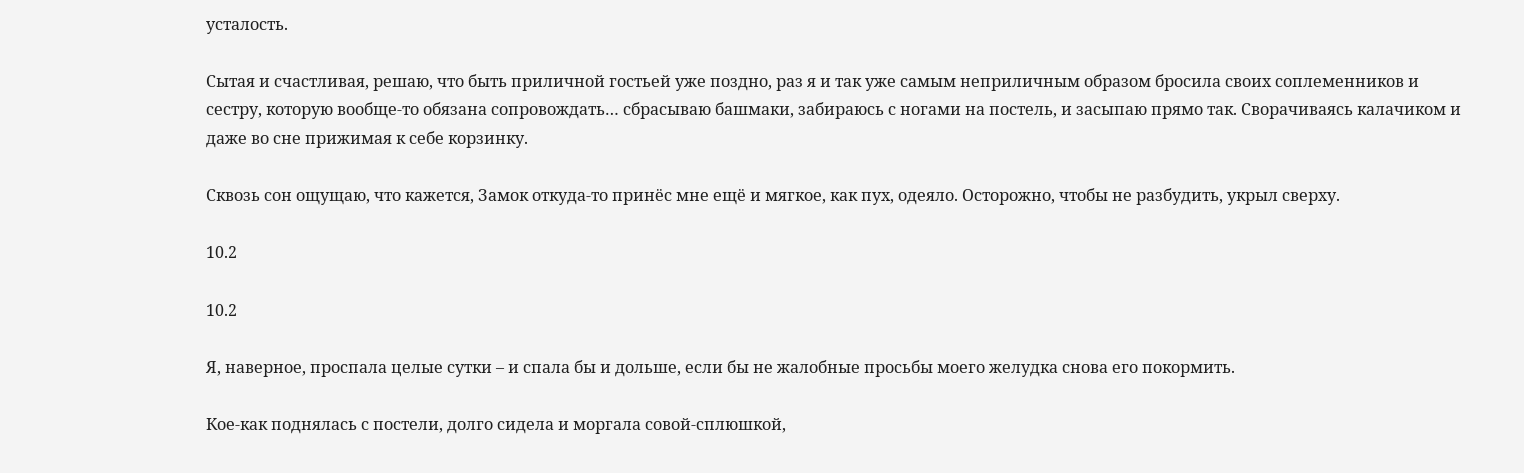усталость.

Сытая и счастливая, решаю, что быть приличной гостьей уже поздно, раз я и так уже самым неприличным образом бросила своих соплеменников и сестру, которую вообще-то обязана сопровождать… сбрасываю башмаки, забираюсь с ногами на постель, и засыпаю прямо так. Сворачиваясь калачиком и даже во сне прижимая к себе корзинку.

Сквозь сон ощущаю, что кажется, Замок откуда-то принёс мне ещё и мягкое, как пух, одеяло. Осторожно, чтобы не разбудить, укрыл сверху.

10.2

10.2

Я, наверное, проспала целые сутки – и спала бы и дольше, если бы не жалобные просьбы моего желудка снова его покормить.

Кое-как поднялась с постели, долго сидела и моргала совой-сплюшкой,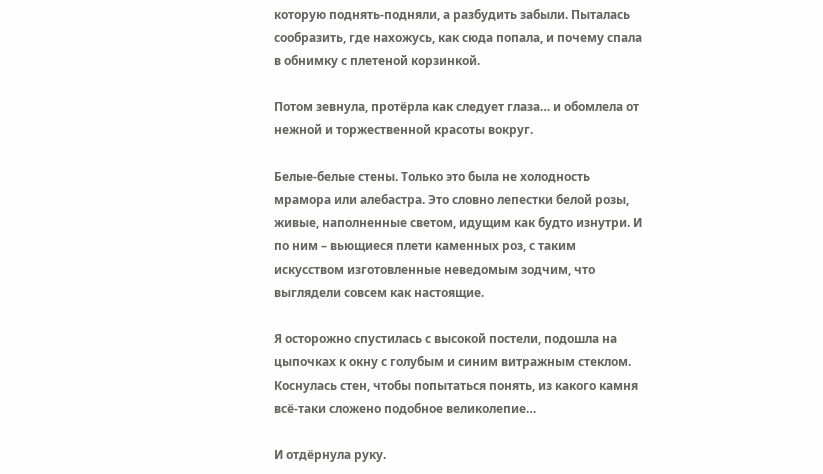которую поднять-подняли, а разбудить забыли. Пыталась сообразить, где нахожусь, как сюда попала, и почему спала в обнимку с плетеной корзинкой.

Потом зевнула, протёрла как следует глаза… и обомлела от нежной и торжественной красоты вокруг.

Белые-белые стены. Только это была не холодность мрамора или алебастра. Это словно лепестки белой розы, живые, наполненные светом, идущим как будто изнутри. И по ним – вьющиеся плети каменных роз, с таким искусством изготовленные неведомым зодчим, что выглядели совсем как настоящие.

Я осторожно спустилась с высокой постели, подошла на цыпочках к окну с голубым и синим витражным стеклом. Коснулась стен, чтобы попытаться понять, из какого камня всё-таки сложено подобное великолепие…

И отдёрнула руку.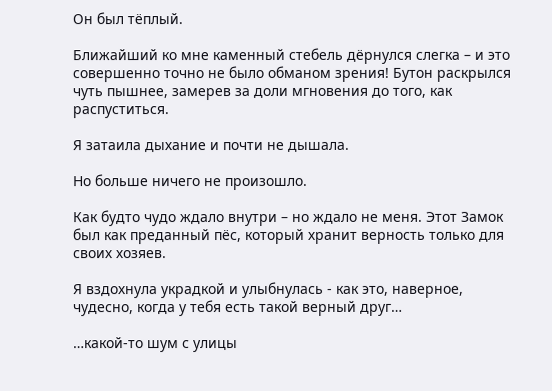Он был тёплый.

Ближайший ко мне каменный стебель дёрнулся слегка – и это совершенно точно не было обманом зрения! Бутон раскрылся чуть пышнее, замерев за доли мгновения до того, как распуститься.

Я затаила дыхание и почти не дышала.

Но больше ничего не произошло.

Как будто чудо ждало внутри – но ждало не меня. Этот Замок был как преданный пёс, который хранит верность только для своих хозяев.

Я вздохнула украдкой и улыбнулась - как это, наверное, чудесно, когда у тебя есть такой верный друг…

…какой-то шум с улицы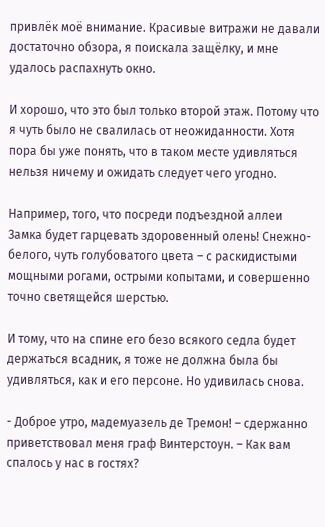привлёк моё внимание. Красивые витражи не давали достаточно обзора, я поискала защёлку, и мне удалось распахнуть окно.

И хорошо, что это был только второй этаж. Потому что я чуть было не свалилась от неожиданности. Хотя пора бы уже понять, что в таком месте удивляться нельзя ничему и ожидать следует чего угодно.

Например, того, что посреди подъездной аллеи Замка будет гарцевать здоровенный олень! Снежно-белого, чуть голубоватого цвета – с раскидистыми мощными рогами, острыми копытами, и совершенно точно светящейся шерстью.

И тому, что на спине его безо всякого седла будет держаться всадник, я тоже не должна была бы удивляться, как и его персоне. Но удивилась снова.

- Доброе утро, мадемуазель де Тремон! – сдержанно приветствовал меня граф Винтерстоун. – Как вам спалось у нас в гостях?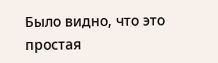Было видно, что это простая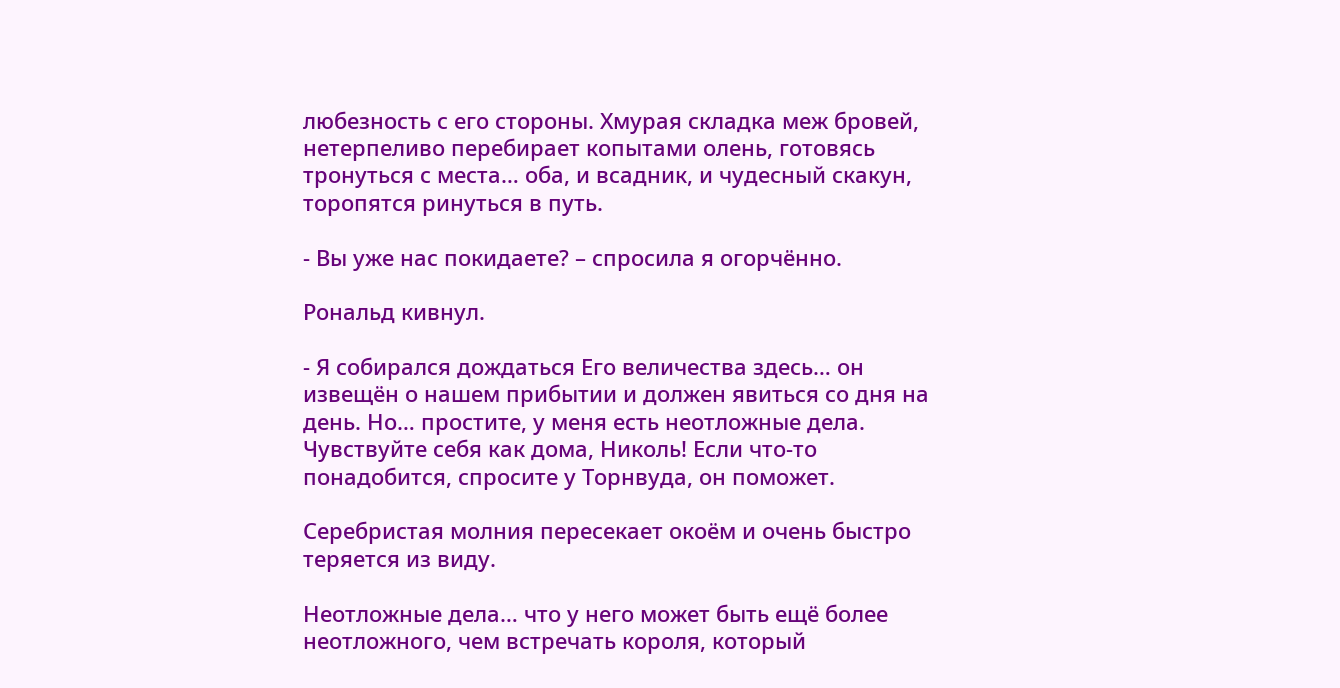любезность с его стороны. Хмурая складка меж бровей, нетерпеливо перебирает копытами олень, готовясь тронуться с места… оба, и всадник, и чудесный скакун, торопятся ринуться в путь.

- Вы уже нас покидаете? – спросила я огорчённо.

Рональд кивнул.

- Я собирался дождаться Его величества здесь… он извещён о нашем прибытии и должен явиться со дня на день. Но… простите, у меня есть неотложные дела. Чувствуйте себя как дома, Николь! Если что-то понадобится, спросите у Торнвуда, он поможет.

Серебристая молния пересекает окоём и очень быстро теряется из виду.

Неотложные дела… что у него может быть ещё более неотложного, чем встречать короля, который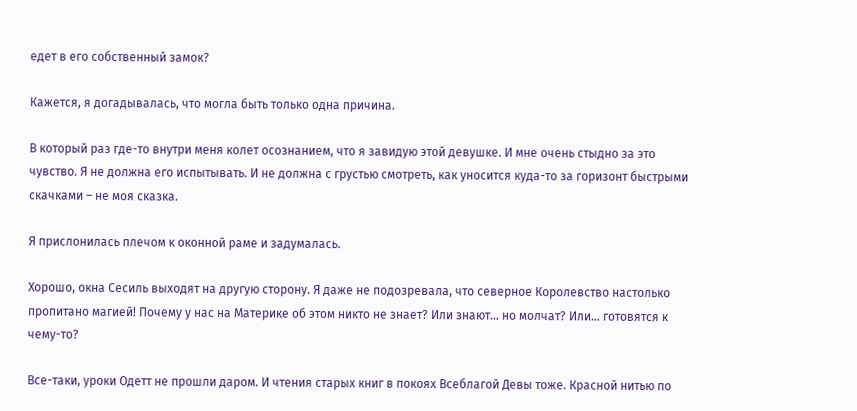едет в его собственный замок?

Кажется, я догадывалась, что могла быть только одна причина.

В который раз где-то внутри меня колет осознанием, что я завидую этой девушке. И мне очень стыдно за это чувство. Я не должна его испытывать. И не должна с грустью смотреть, как уносится куда-то за горизонт быстрыми скачками – не моя сказка.

Я прислонилась плечом к оконной раме и задумалась.

Хорошо, окна Сесиль выходят на другую сторону. Я даже не подозревала, что северное Королевство настолько пропитано магией! Почему у нас на Материке об этом никто не знает? Или знают… но молчат? Или… готовятся к чему-то?

Все-таки, уроки Одетт не прошли даром. И чтения старых книг в покоях Всеблагой Девы тоже. Красной нитью по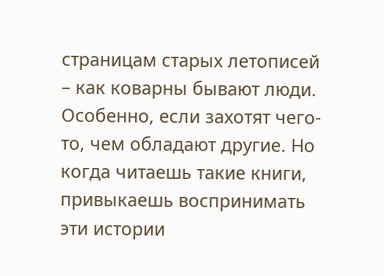страницам старых летописей – как коварны бывают люди. Особенно, если захотят чего-то, чем обладают другие. Но когда читаешь такие книги, привыкаешь воспринимать эти истории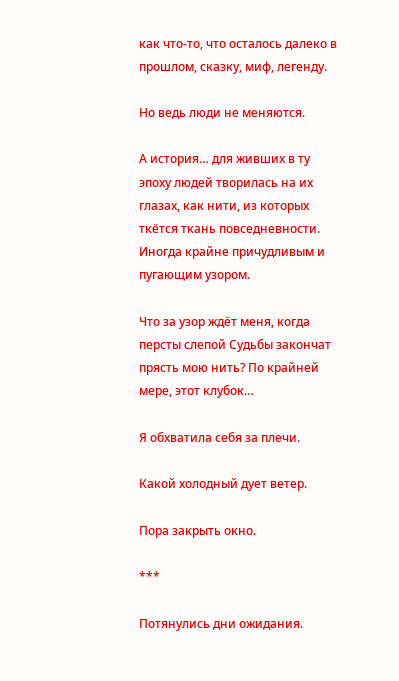как что-то, что осталось далеко в прошлом, сказку, миф, легенду.

Но ведь люди не меняются.

А история… для живших в ту эпоху людей творилась на их глазах, как нити, из которых ткётся ткань повседневности. Иногда крайне причудливым и пугающим узором.

Что за узор ждёт меня, когда персты слепой Судьбы закончат прясть мою нить? По крайней мере, этот клубок…

Я обхватила себя за плечи.

Какой холодный дует ветер.

Пора закрыть окно.

***

Потянулись дни ожидания.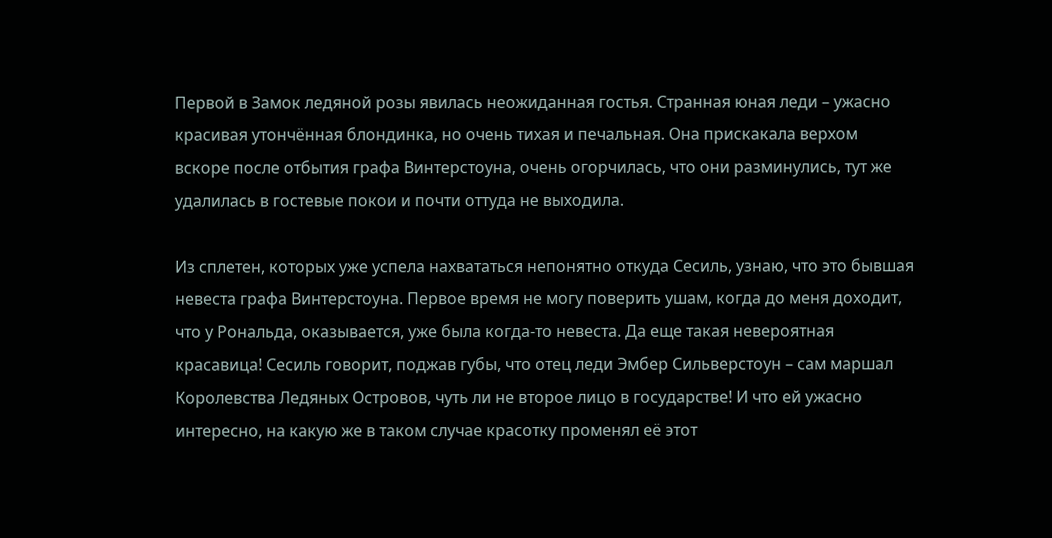Первой в Замок ледяной розы явилась неожиданная гостья. Странная юная леди – ужасно красивая утончённая блондинка, но очень тихая и печальная. Она прискакала верхом вскоре после отбытия графа Винтерстоуна, очень огорчилась, что они разминулись, тут же удалилась в гостевые покои и почти оттуда не выходила.

Из сплетен, которых уже успела нахвататься непонятно откуда Сесиль, узнаю, что это бывшая невеста графа Винтерстоуна. Первое время не могу поверить ушам, когда до меня доходит, что у Рональда, оказывается, уже была когда-то невеста. Да еще такая невероятная красавица! Сесиль говорит, поджав губы, что отец леди Эмбер Сильверстоун – сам маршал Королевства Ледяных Островов, чуть ли не второе лицо в государстве! И что ей ужасно интересно, на какую же в таком случае красотку променял её этот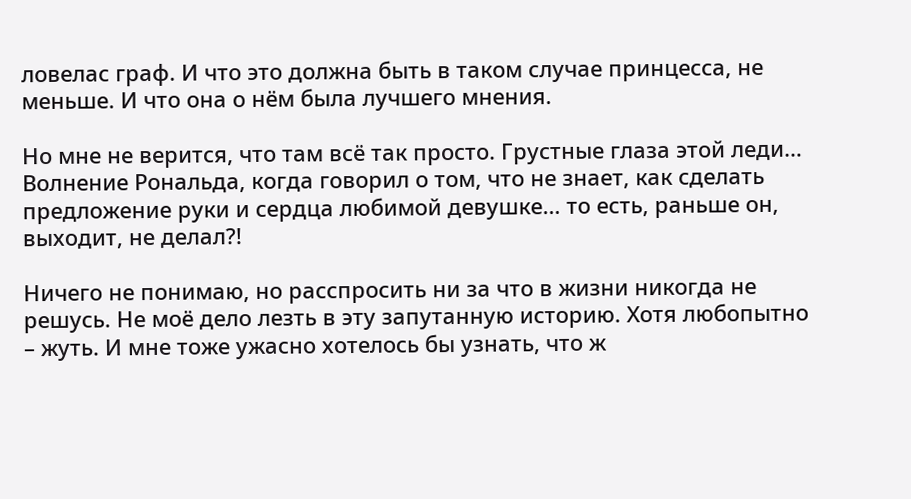ловелас граф. И что это должна быть в таком случае принцесса, не меньше. И что она о нём была лучшего мнения.

Но мне не верится, что там всё так просто. Грустные глаза этой леди… Волнение Рональда, когда говорил о том, что не знает, как сделать предложение руки и сердца любимой девушке… то есть, раньше он, выходит, не делал?!

Ничего не понимаю, но расспросить ни за что в жизни никогда не решусь. Не моё дело лезть в эту запутанную историю. Хотя любопытно – жуть. И мне тоже ужасно хотелось бы узнать, что ж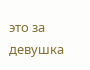это за девушка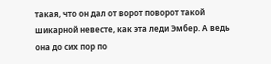такая, что он дал от ворот поворот такой шикарной невесте, как эта леди Эмбер. А ведь она до сих пор по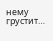нему грустит…